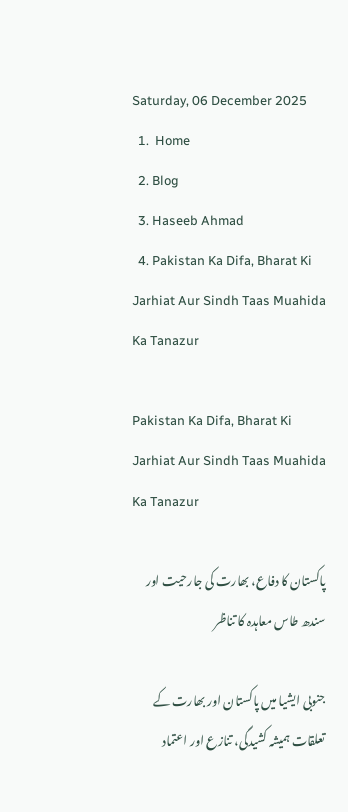Saturday, 06 December 2025
  1.  Home
  2. Blog
  3. Haseeb Ahmad
  4. Pakistan Ka Difa, Bharat Ki Jarhiat Aur Sindh Taas Muahida Ka Tanazur

Pakistan Ka Difa, Bharat Ki Jarhiat Aur Sindh Taas Muahida Ka Tanazur

پاکستان کا دفاع، بھارت کی جارحیت اور سندھ طاس معاہدہ کا تناظر

جنوبی ایشیا میں پاکستان اور بھارت کے تعلقات ہمیشہ کشیدگی، تنازع اور اعتماد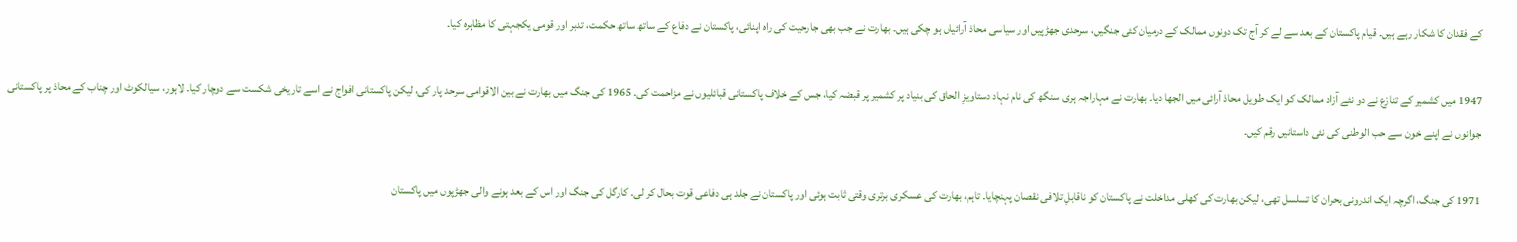کے فقدان کا شکار رہے ہیں۔ قیام پاکستان کے بعد سے لے کر آج تک دونوں ممالک کے درمیان کئی جنگیں، سرحدی جھڑپیں اور سیاسی محاذ آرائیاں ہو چکی ہیں۔ بھارت نے جب بھی جارحیت کی راہ اپنائی، پاکستان نے دفاع کے ساتھ ساتھ حکمت، تدبر اور قومی یکجہتی کا مظاہرہ کیا۔

1947 میں کشمیر کے تنازع نے دو نئے آزاد ممالک کو ایک طویل محاذ آرائی میں الجھا دیا۔ بھارت نے مہاراجہ ہری سنگھ کی نام نہاد دستاویزِ الحاق کی بنیاد پر کشمیر پر قبضہ کیا، جس کے خلاف پاکستانی قبائلیوں نے مزاحمت کی۔ 1965 کی جنگ میں بھارت نے بین الاقوامی سرحد پار کی، لیکن پاکستانی افواج نے اسے تاریخی شکست سے دوچار کیا۔ لاہور، سیالکوٹ اور چناب کے محاذ پر پاکستانی جوانوں نے اپنے خون سے حب الوطنی کی نئی داستانیں رقم کیں۔

1971 کی جنگ، اگرچہ ایک اندرونی بحران کا تسلسل تھی، لیکن بھارت کی کھلی مداخلت نے پاکستان کو ناقابلِ تلافی نقصان پہنچایا۔ تاہم، بھارت کی عسکری برتری وقتی ثابت ہوئی اور پاکستان نے جلد ہی دفاعی قوت بحال کر لی۔ کارگل کی جنگ اور اس کے بعد ہونے والی جھڑپوں میں پاکستان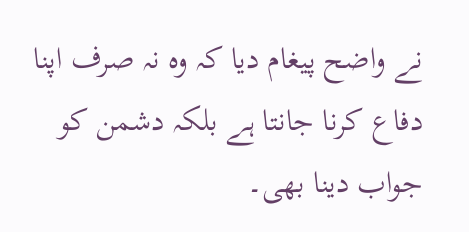نے واضح پیغام دیا کہ وہ نہ صرف اپنا دفاع کرنا جانتا ہے بلکہ دشمن کو جواب دینا بھی۔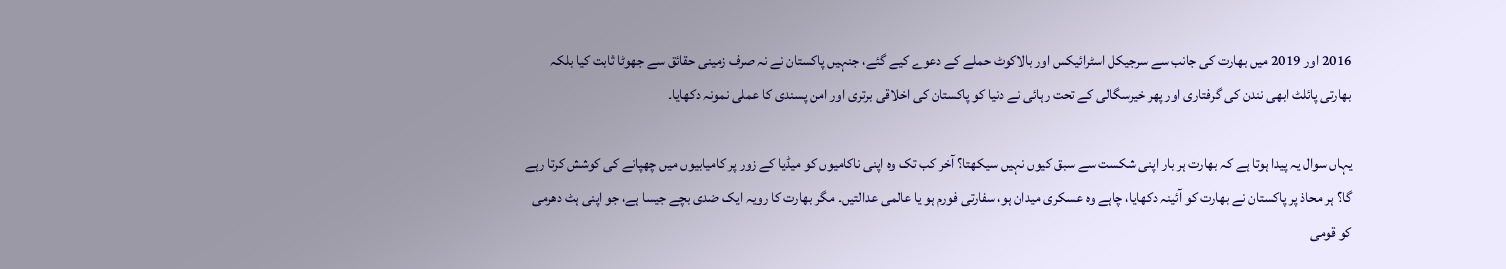2016 اور 2019 میں بھارت کی جانب سے سرجیکل اسٹرائیکس اور بالاکوٹ حملے کے دعوے کیے گئے، جنہیں پاکستان نے نہ صرف زمینی حقائق سے جھوٹا ثابت کیا بلکہ بھارتی پائلٹ ابھی نندن کی گرفتاری اور پھر خیرسگالی کے تحت رہائی نے دنیا کو پاکستان کی اخلاقی برتری اور امن پسندی کا عملی نمونہ دکھایا۔

یہاں سوال یہ پیدا ہوتا ہے کہ بھارت ہر بار اپنی شکست سے سبق کیوں نہیں سیکھتا؟ آخر کب تک وہ اپنی ناکامیوں کو میڈیا کے زور پر کامیابیوں میں چھپانے کی کوشش کرتا رہے گا؟ ہر محاذ پر پاکستان نے بھارت کو آئینہ دکھایا، چاہے وہ عسکری میدان ہو، سفارتی فورم ہو یا عالمی عدالتیں۔ مگر بھارت کا رویہ ایک ضدی بچے جیسا ہے، جو اپنی ہٹ دھرمی کو قومی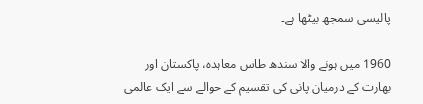پالیسی سمجھ بیٹھا ہے۔

1960 میں ہونے والا سندھ طاس معاہدہ، پاکستان اور بھارت کے درمیان پانی کی تقسیم کے حوالے سے ایک عالمی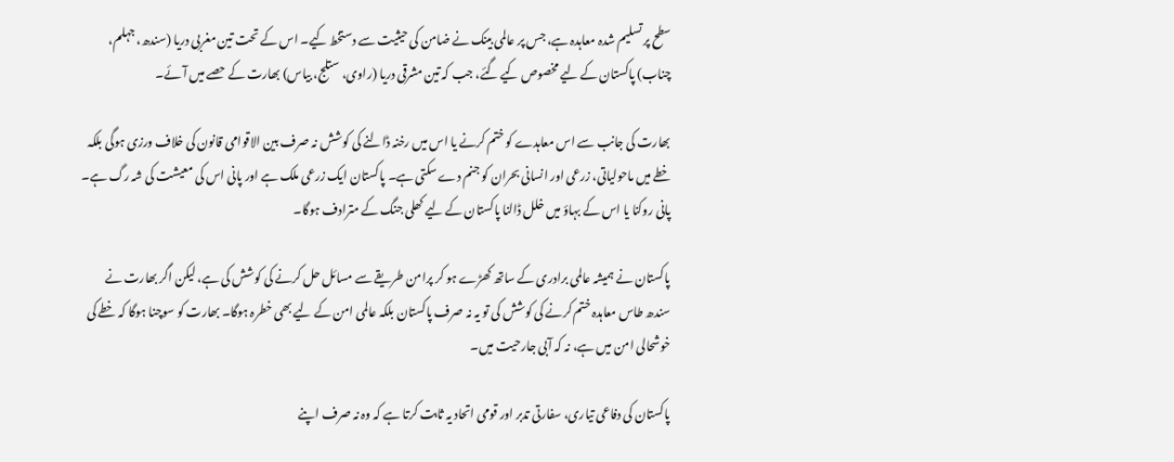سطح پر تسلیم شدہ معاہدہ ہے، جس پر عالمی بینک نے ضامن کی حیثیت سے دستخط کیے۔ اس کے تحت تین مغربی دریا (سندھ، جہلم، چناب) پاکستان کے لیے مخصوص کیے گئے، جب کہ تین مشرقی دریا (راوی، ستلج، بیاس) بھارت کے حصے میں آئے۔

بھارت کی جانب سے اس معاہدے کو ختم کرنے یا اس میں رخنہ ڈالنے کی کوشش نہ صرف بین الاقوامی قانون کی خلاف ورزی ہوگی بلکہ خطے میں ماحولیاتی، زرعی اور انسانی بحران کو جنم دے سکتی ہے۔ پاکستان ایک زرعی ملک ہے اور پانی اس کی معیشت کی شہ رگ ہے۔ پانی روکنا یا اس کے بہاؤ میں خلل ڈالنا پاکستان کے لیے کھلی جنگ کے مترادف ہوگا۔

پاکستان نے ہمیشہ عالمی برادری کے ساتھ کھڑے ہو کر پرامن طریقے سے مسائل حل کرنے کی کوشش کی ہے، لیکن اگر بھارت نے سندھ طاس معاہدہ ختم کرنے کی کوشش کی تو یہ نہ صرف پاکستان بلکہ عالمی امن کے لیے بھی خطرہ ہوگا۔ بھارت کو سوچنا ہوگا کہ خطے کی خوشحالی امن میں ہے، نہ کہ آبی جارحیت میں۔

پاکستان کی دفاعی تیاری، سفارتی تدبر اور قومی اتحاد یہ ثابت کرتا ہے کہ وہ نہ صرف اپنے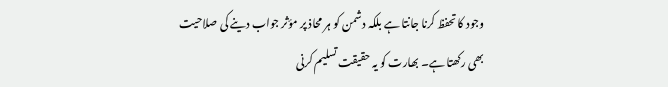وجود کا تحفظ کرنا جانتا ہے بلکہ دشمن کو ہر محاذ پر مؤثر جواب دینے کی صلاحیت بھی رکھتا ہے۔ بھارت کو یہ حقیقت تسلیم کرنی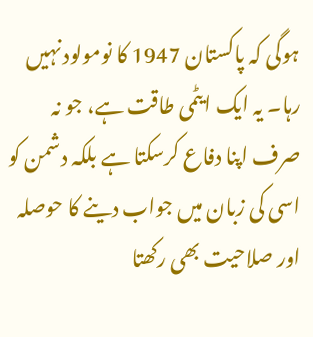ہوگی کہ پاکستان 1947 کا نومولود نہیں رہا۔ یہ ایک ایٹمی طاقت ہے، جو نہ صرف اپنا دفاع کرسکتا ہے بلکہ دشمن کو اسی کی زبان میں جواب دینے کا حوصلہ اور صلاحیت بھی رکھتا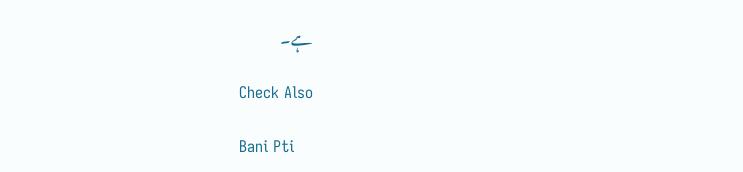ہے۔

Check Also

Bani Pti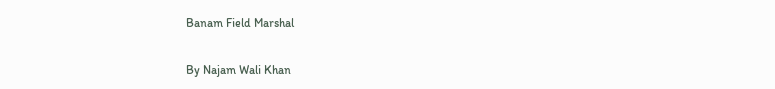Banam Field Marshal

By Najam Wali Khan